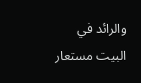والرائد في البيت مستعار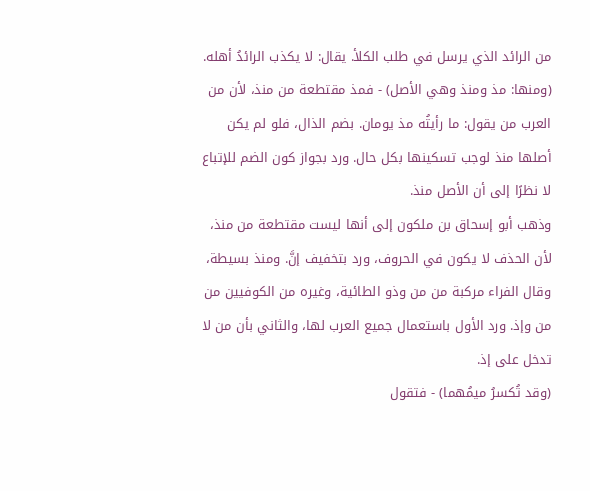من الرائد الذي يرسل في طلب الكلأ. يقال: لا يكذب الرائدُ أهله.
(ومنها: مذ ومنذ وهي الأصل) - فمذ مقتطعة من منذ، لأن من العرب من يقول: ما رأيتُه مذ يومان. بضم الذال، فلو لم يكن أصلها منذ لوجب تسكينها بكل حال. ورد بجواز كون الضم للإتباع لا نظرًا إلى أن الأصل منذ.
وذهب أبو إسحاق بن ملكون إلى أنها ليست مقتطعة من منذ، لأن الحذف لا يكون في الحروف، ورد بتخفيف إنَّ. ومنذ بسيطة، وقال الفراء مركبة من من وذو الطائية، وغيره من الكوفيين من من وإذ. ورد الأول باستعمال جميع العرب لها، والثاني بأن من لا تدخل على إذ.
(وقد تُكسرُ ميمُهما) - فتقول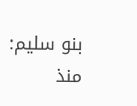بنو سليم: منذ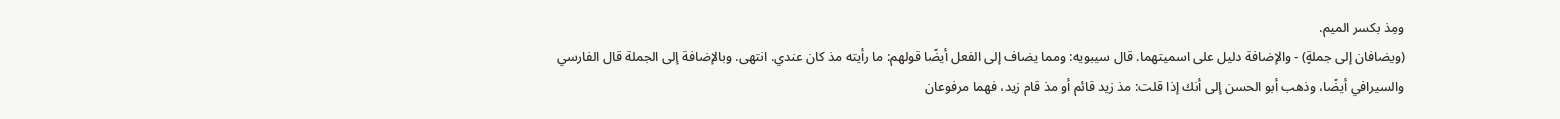ومِذ بكسر الميم.
(ويضافان إلى جملةٍ) - والإضافة دليل على اسميتهما. قال سيبويه: ومما يضاف إلى الفعل أيضًا قولهم: ما رأيته مذ كان عندي. انتهى. وبالإضافة إلى الجملة قال الفارسي والسيرافي أيضًا، وذهب أبو الحسن إلى أنك إذا قلت: مذ زيد قائم أو مذ قام زيد، فهما مرفوعان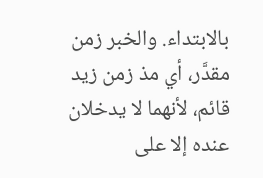بالابتداء. والخبر زمن مقدَّر، أي مذ زمن زيد قائم، لأنهما لا يدخلان عنده إلا على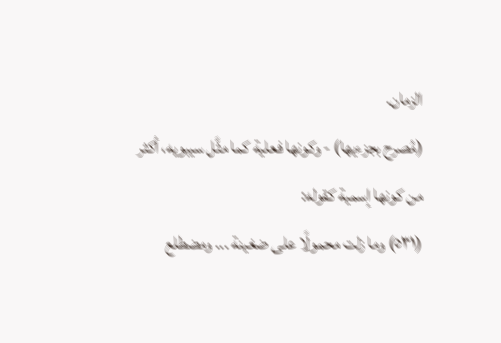الزمان.
(مُصرح بجزءيها) - وكونها فعلية كما مثَّل سيبويه، أكثر من كونها إسمية كقوله:
(٥٣١) وما زلت محمولًا على ضغينة ... ومضطلع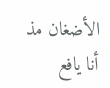الأضغان مذ أنا يافع